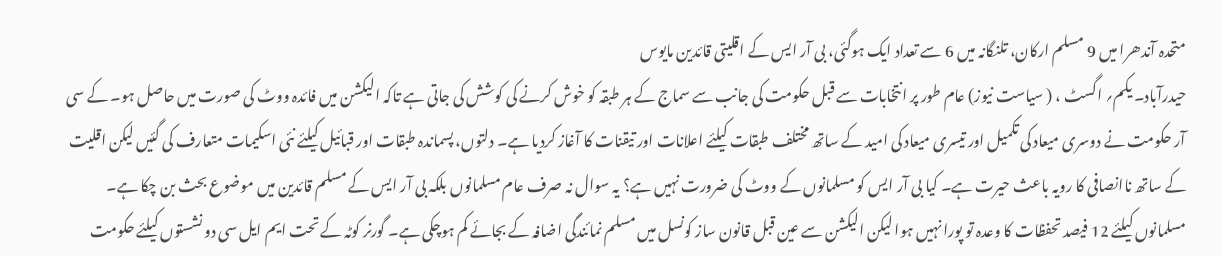متحدہ آندھرا میں 9 مسلم ارکان، تلنگانہ میں 6 سے تعداد ایک ہوگئی، بی آر ایس کے اقلیتی قائدین مایوس
حیدرآباد۔ یکم؍ اگسٹ ، ( سیاست نیوز) عام طور پر انتخابات سے قبل حکومت کی جانب سے سماج کے ہر طبقہ کو خوش کرنے کی کوشش کی جاتی ہے تاکہ الیکشن میں فائدہ ووٹ کی صورت میں حاصل ہو۔ کے سی آر حکومت نے دوسری میعاد کی تکمیل اور تیسری میعاد کی امید کے ساتھ مختلف طبقات کیلئے اعلانات اور تیقنات کا آغاز کردیا ہے۔ دلتوں، پسماندہ طبقات اور قبائیل کیلئے نئی اسکیمات متعارف کی گئیں لیکن اقلیت کے ساتھ ناانصافی کا رویہ باعث حیرت ہے۔ کیا بی آر ایس کو مسلمانوں کے ووٹ کی ضرورت نہیں ہے؟ یہ سوال نہ صرف عام مسلمانوں بلکہ بی آر ایس کے مسلم قائدین میں موضوع بحث بن چکا ہے۔ مسلمانوں کیلئے 12 فیصد تحفظات کا وعدہ تو پورا نہیں ہوا لیکن الیکشن سے عین قبل قانون ساز کونسل میں مسلم نمائندگی اضافہ کے بجائے کم ہوچکی ہے۔ گورنر کوٹہ کے تحت ایم ایل سی دو نشستوں کیلئے حکومت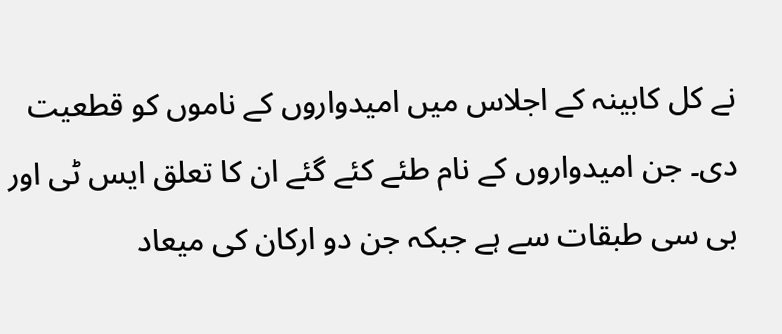نے کل کابینہ کے اجلاس میں امیدواروں کے ناموں کو قطعیت دی۔ جن امیدواروں کے نام طئے کئے گئے ان کا تعلق ایس ٹی اور بی سی طبقات سے ہے جبکہ جن دو ارکان کی میعاد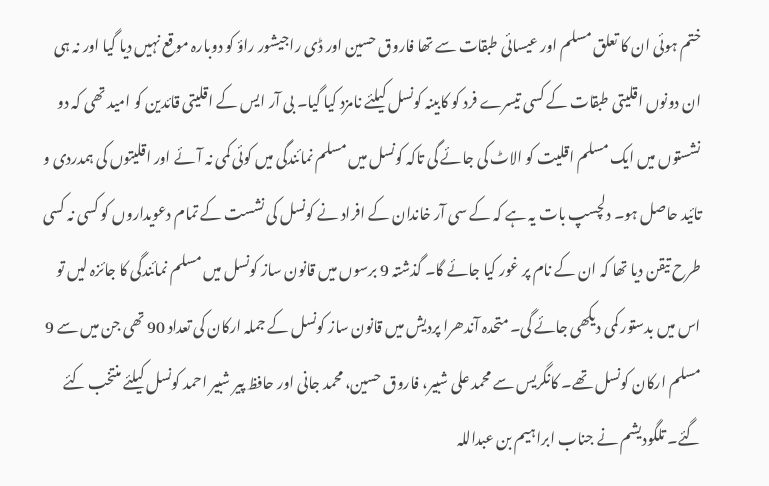ختم ہوئی ان کا تعلق مسلم اور عیسائی طبقات سے تھا فاروق حسین اور ڈی راجیشور راؤ کو دوبارہ موقع نہیں دیا گیا اور نہ ہی ان دونوں اقلیتی طبقات کے کسی تیسرے فرد کو کابینہ کونسل کیلئے نامزد کیا گیا۔ بی آر ایس کے اقلیتی قائدین کو امید تھی کہ دو نشستوں میں ایک مسلم اقلیت کو الاٹ کی جائے گی تاکہ کونسل میں مسلم نمائندگی میں کوئی کمی نہ آئے اور اقلیتوں کی ہمدردی و تائید حاصل ہو۔ دلچسپ بات یہ ہے کہ کے سی آر خاندان کے افراد نے کونسل کی نشست کے تمام دعویداروں کو کسی نہ کسی طرح تیقن دیا تھا کہ ان کے نام پر غور کیا جائے گا۔ گذشتہ 9 برسوں میں قانون ساز کونسل میں مسلم نمائندگی کا جائزہ لیں تو اس میں بدستور کمی دیکھی جائے گی۔ متحدہ آندھرا پردیش میں قانون ساز کونسل کے جملہ ارکان کی تعداد 90 تھی جن میں سے 9 مسلم ارکان کونسل تھے۔ کانگریس سے محمد علی شبیر، فاروق حسین، محمد جانی اور حافظ پیر شبیر احمد کونسل کیلئے منتخب کئے گئے۔ تلگودیشم نے جناب ابراہیم بن عبداللہ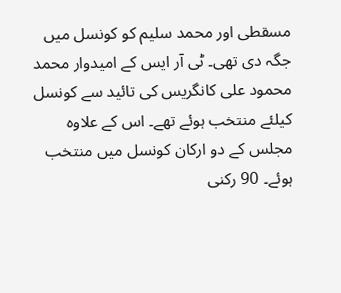مسقطی اور محمد سلیم کو کونسل میں جگہ دی تھی۔ ٹی آر ایس کے امیدوار محمد محمود علی کانگریس کی تائید سے کونسل کیلئے منتخب ہوئے تھے۔ اس کے علاوہ مجلس کے دو ارکان کونسل میں منتخب ہوئے۔ 90 رکنی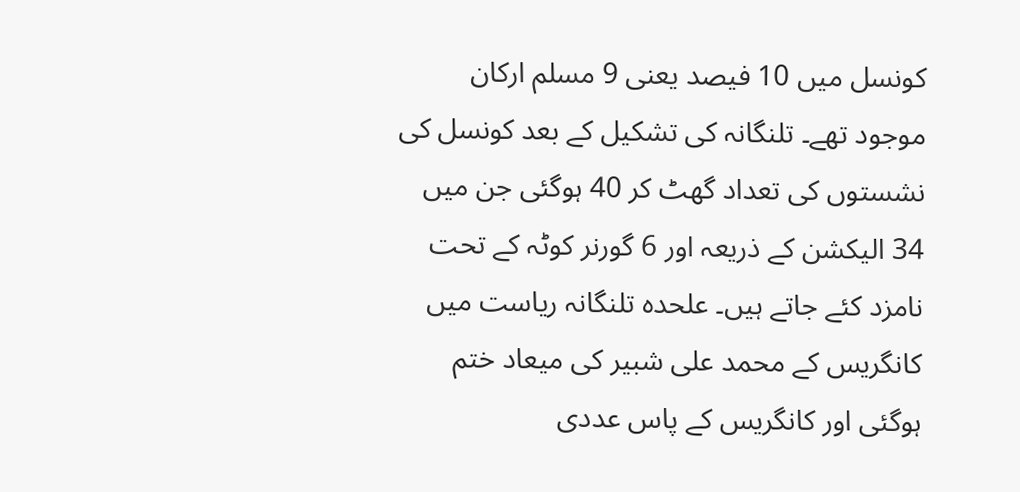کونسل میں 10 فیصد یعنی 9 مسلم ارکان موجود تھے۔ تلنگانہ کی تشکیل کے بعد کونسل کی نشستوں کی تعداد گھٹ کر 40 ہوگئی جن میں 34 الیکشن کے ذریعہ اور 6 گورنر کوٹہ کے تحت نامزد کئے جاتے ہیں۔ علحدہ تلنگانہ ریاست میں کانگریس کے محمد علی شبیر کی میعاد ختم ہوگئی اور کانگریس کے پاس عددی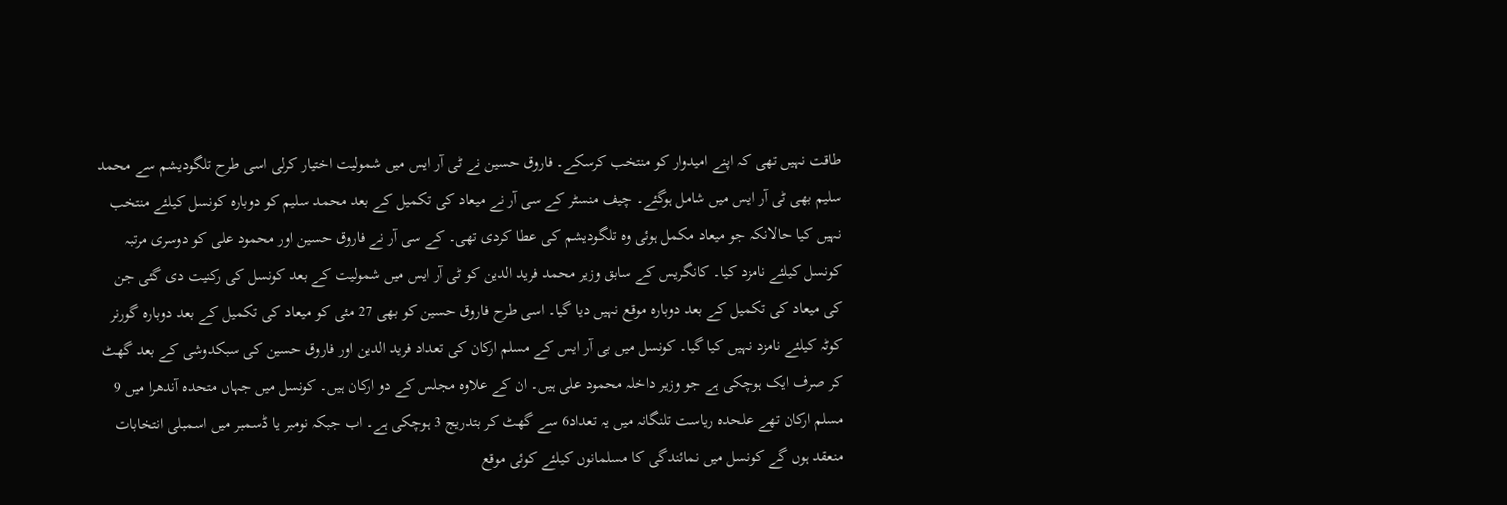طاقت نہیں تھی کہ اپنے امیدوار کو منتخب کرسکے۔ فاروق حسین نے ٹی آر ایس میں شمولیت اختیار کرلی اسی طرح تلگودیشم سے محمد سلیم بھی ٹی آر ایس میں شامل ہوگئے۔ چیف منسٹر کے سی آر نے میعاد کی تکمیل کے بعد محمد سلیم کو دوبارہ کونسل کیلئے منتخب نہیں کیا حالانکہ جو میعاد مکمل ہوئی وہ تلگودیشم کی عطا کردی تھی۔ کے سی آر نے فاروق حسین اور محمود علی کو دوسری مرتبہ کونسل کیلئے نامزد کیا۔ کانگریس کے سابق وزیر محمد فرید الدین کو ٹی آر ایس میں شمولیت کے بعد کونسل کی رکنیت دی گئی جن کی میعاد کی تکمیل کے بعد دوبارہ موقع نہیں دیا گیا۔ اسی طرح فاروق حسین کو بھی 27 مئی کو میعاد کی تکمیل کے بعد دوبارہ گورنر کوٹہ کیلئے نامزد نہیں کیا گیا۔ کونسل میں بی آر ایس کے مسلم ارکان کی تعداد فرید الدین اور فاروق حسین کی سبکدوشی کے بعد گھٹ کر صرف ایک ہوچکی ہے جو وزیر داخلہ محمود علی ہیں۔ ان کے علاوہ مجلس کے دو ارکان ہیں۔ کونسل میں جہاں متحدہ آندھرا میں 9 مسلم ارکان تھے علحدہ ریاست تلنگانہ میں یہ تعداد6 سے گھٹ کر بتدریج 3 ہوچکی ہے۔ اب جبکہ نومبر یا ڈسمبر میں اسمبلی انتخابات منعقد ہوں گے کونسل میں نمائندگی کا مسلمانوں کیلئے کوئی موقع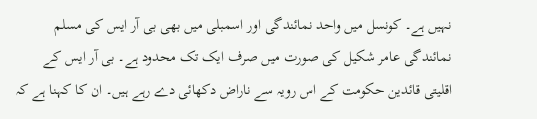نہیں ہے۔ کونسل میں واحد نمائندگی اور اسمبلی میں بھی بی آر ایس کی مسلم نمائندگی عامر شکیل کی صورت میں صرف ایک تک محدود ہے۔ بی آر ایس کے اقلیتی قائدین حکومت کے اس رویہ سے ناراض دکھائی دے رہے ہیں۔ ان کا کہنا ہے کہ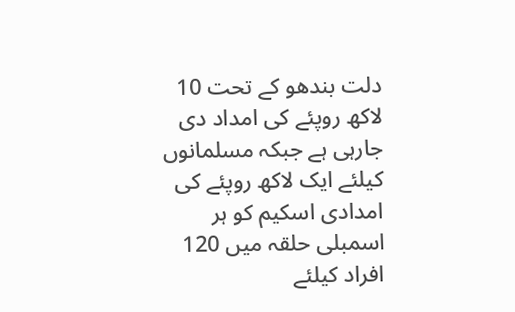دلت بندھو کے تحت 10 لاکھ روپئے کی امداد دی جارہی ہے جبکہ مسلمانوں کیلئے ایک لاکھ روپئے کی امدادی اسکیم کو ہر اسمبلی حلقہ میں 120 افراد کیلئے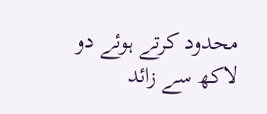محدود کرتے ہوئے دو لاکھ سے زائد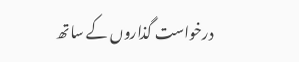درخواست گذاروں کے ساتھ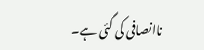ناانصافی کی گئی ہے۔